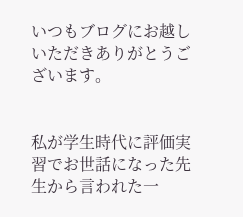いつもブログにお越しいただきありがとうございます。


私が学生時代に評価実習でお世話になった先生から言われた一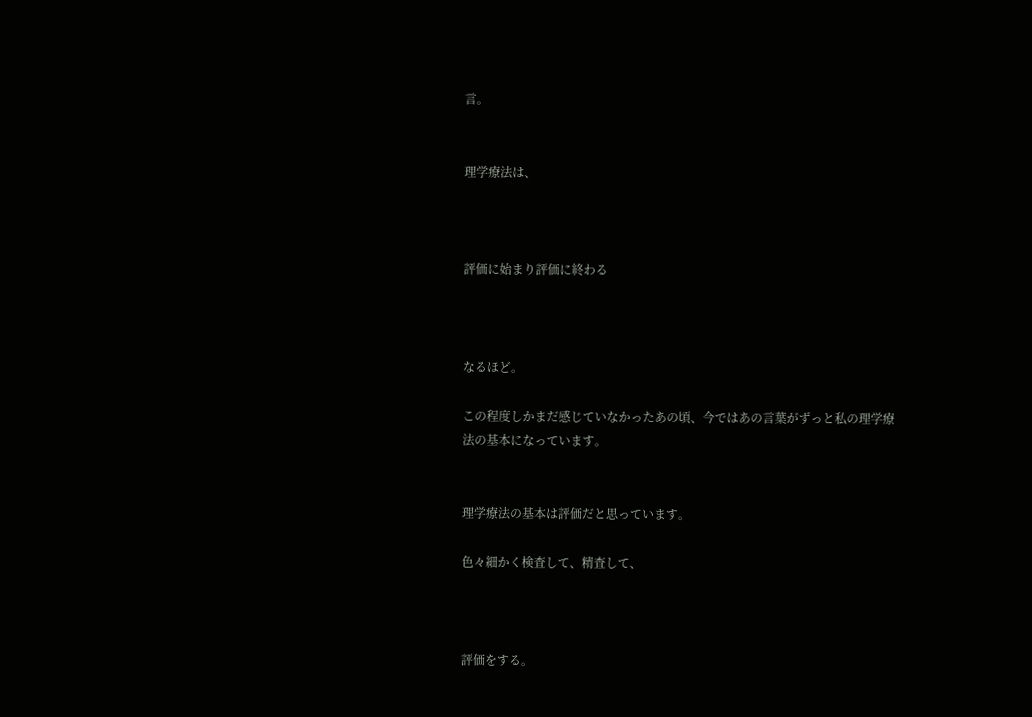言。


理学療法は、



評価に始まり評価に終わる



なるほど。

この程度しかまだ感じていなかったあの頃、今ではあの言葉がずっと私の理学療法の基本になっています。


理学療法の基本は評価だと思っています。

色々細かく検査して、精査して、



評価をする。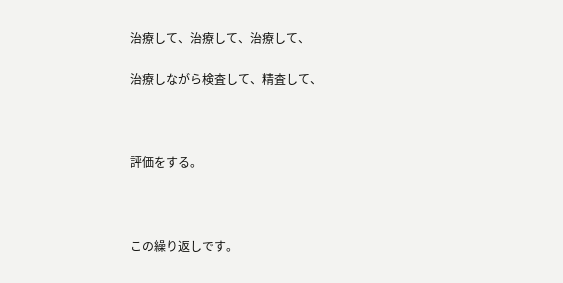治療して、治療して、治療して、

治療しながら検査して、精査して、



評価をする。



この繰り返しです。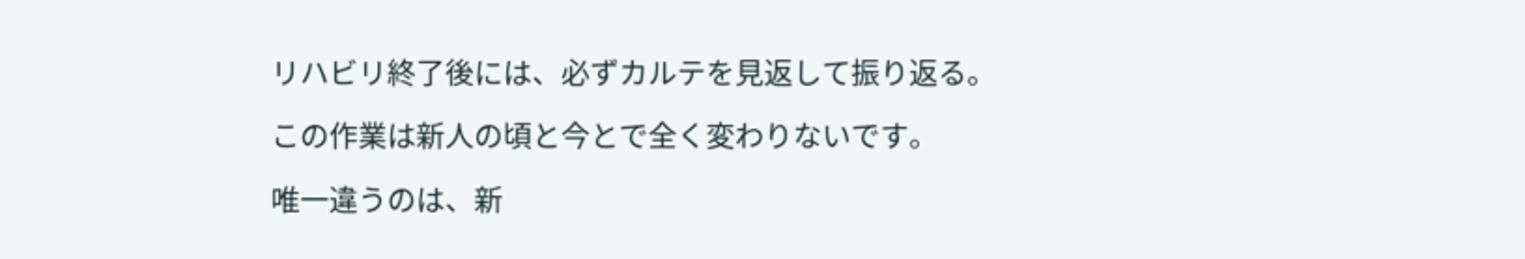リハビリ終了後には、必ずカルテを見返して振り返る。

この作業は新人の頃と今とで全く変わりないです。

唯一違うのは、新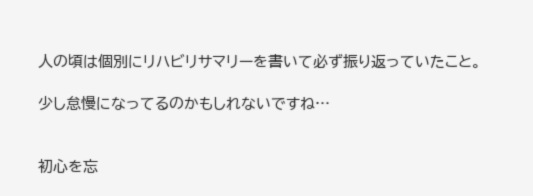人の頃は個別にリハビリサマリーを書いて必ず振り返っていたこと。

少し怠慢になってるのかもしれないですね…


初心を忘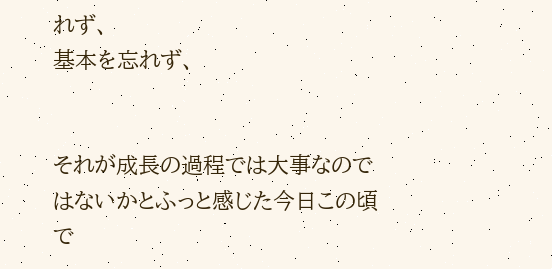れず、
基本を忘れず、


それが成長の過程では大事なのではないかとふっと感じた今日この頃で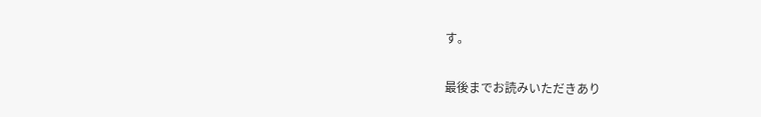す。


最後までお読みいただきあり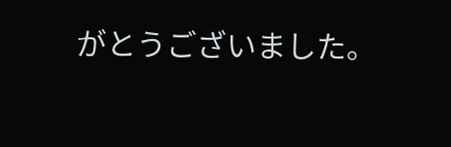がとうございました。